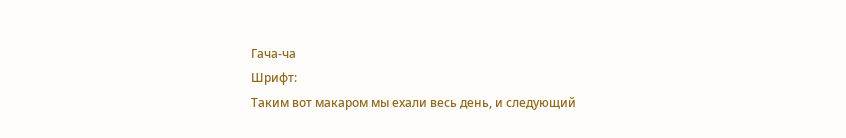Гача-ча
Шрифт:
Таким вот макаром мы ехали весь день, и следующий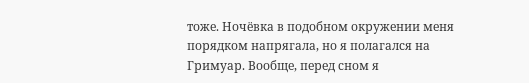тоже. Ночёвка в подобном окружении меня порядком напрягала, но я полагался на Гримуар. Вообще, перед сном я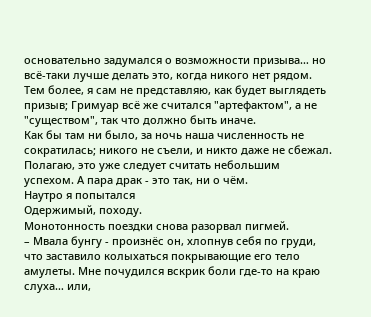основательно задумался о возможности призыва… но всё-таки лучше делать это, когда никого нет рядом. Тем более, я сам не представляю, как будет выглядеть призыв; Гримуар всё же считался "артефактом", а не "существом", так что должно быть иначе.
Как бы там ни было, за ночь наша численность не сократилась; никого не съели, и никто даже не сбежал. Полагаю, это уже следует считать небольшим успехом. А пара драк - это так, ни о чём.
Наутро я попытался
Одержимый, походу.
Монотонность поездки снова разорвал пигмей.
– Мвала бунгу - произнёс он, хлопнув себя по груди, что заставило колыхаться покрывающие его тело амулеты. Мне почудился вскрик боли где-то на краю слуха… или,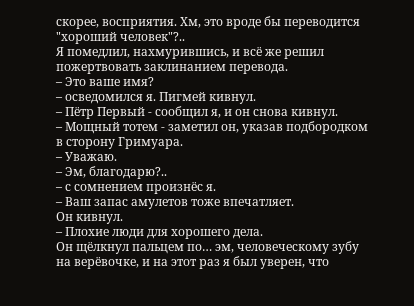скорее, восприятия. Хм, это вроде бы переводится "хороший человек"?..
Я помедлил, нахмурившись, и всё же решил пожертвовать заклинанием перевода.
– Это ваше имя?
– осведомился я. Пигмей кивнул.
– Пётр Первый - сообщил я, и он снова кивнул.
– Мощный тотем - заметил он, указав подбородком в сторону Гримуара.
– Уважаю.
– Эм, благодарю?..
– с сомнением произнёс я.
– Ваш запас амулетов тоже впечатляет.
Он кивнул.
– Плохие люди для хорошего дела.
Он щёлкнул пальцем по… эм, человеческому зубу на верёвочке, и на этот раз я был уверен, что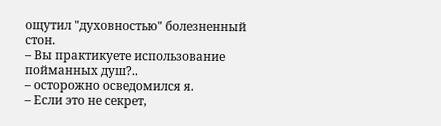ощутил "духовностью" болезненный стон.
– Вы практикуете использование пойманных душ?..
– осторожно осведомился я.
– Если это не секрет,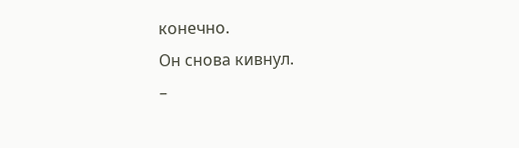конечно.
Он снова кивнул.
–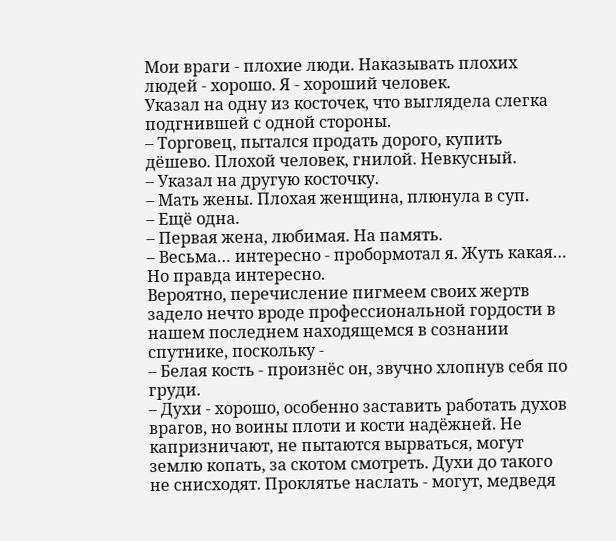Мои враги - плохие люди. Наказывать плохих людей - хорошо. Я - хороший человек.
Указал на одну из косточек, что выглядела слегка подгнившей с одной стороны.
– Торговец, пытался продать дорого, купить дёшево. Плохой человек, гнилой. Невкусный.
– Указал на другую косточку.
– Мать жены. Плохая женщина, плюнула в суп.
– Ещё одна.
– Первая жена, любимая. На память.
– Весьма… интересно - пробормотал я. Жуть какая… Но правда интересно.
Вероятно, перечисление пигмеем своих жертв задело нечто вроде профессиональной гордости в нашем последнем находящемся в сознании спутнике, поскольку -
– Белая кость - произнёс он, звучно хлопнув себя по груди.
– Духи - хорошо, особенно заставить работать духов врагов, но воины плоти и кости надёжней. Не капризничают, не пытаются вырваться, могут землю копать, за скотом смотреть. Духи до такого не снисходят. Проклятье наслать - могут, медведя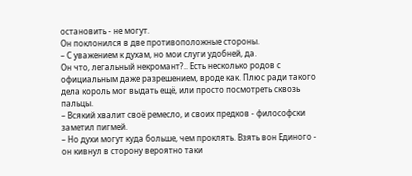остановить - не могут.
Он поклонился в две противоположные стороны.
– С уважением к духам, но мои слуги удобней, да.
Он что, легальный некромант?.. Есть несколько родов с официальным даже разрешением, вроде как. Плюс ради такого дела король мог выдать ещё, или просто посмотреть сквозь пальцы.
– Всякий хвалит своё ремесло, и своих предков - философски заметил пигмей.
– Но духи могут куда больше, чем проклять. Взять вон Единого - он кивнул в сторону вероятно таки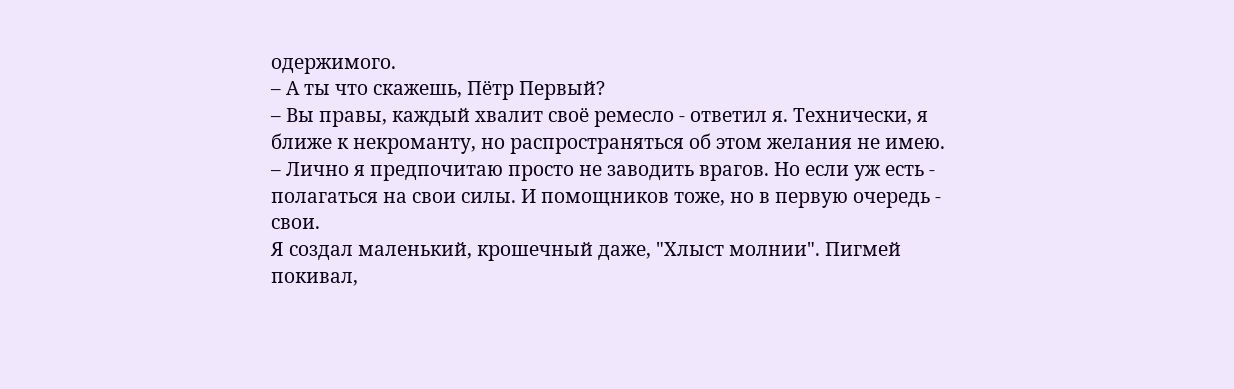одержимого.
– А ты что скажешь, Пётр Первый?
– Вы правы, каждый хвалит своё ремесло - ответил я. Технически, я ближе к некроманту, но распространяться об этом желания не имею.
– Лично я предпочитаю просто не заводить врагов. Но если уж есть - полагаться на свои силы. И помощников тоже, но в первую очередь - свои.
Я создал маленький, крошечный даже, "Хлыст молнии". Пигмей
покивал,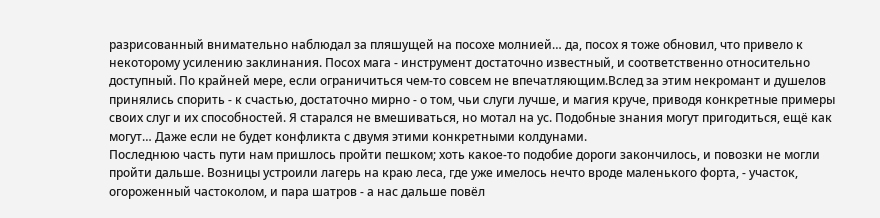разрисованный внимательно наблюдал за пляшущей на посохе молнией… да, посох я тоже обновил, что привело к некоторому усилению заклинания. Посох мага - инструмент достаточно известный, и соответственно относительно доступный. По крайней мере, если ограничиться чем-то совсем не впечатляющим.Вслед за этим некромант и душелов принялись спорить - к счастью, достаточно мирно - о том, чьи слуги лучше, и магия круче, приводя конкретные примеры своих слуг и их способностей. Я старался не вмешиваться, но мотал на ус. Подобные знания могут пригодиться, ещё как могут… Даже если не будет конфликта с двумя этими конкретными колдунами.
Последнюю часть пути нам пришлось пройти пешком; хоть какое-то подобие дороги закончилось, и повозки не могли пройти дальше. Возницы устроили лагерь на краю леса, где уже имелось нечто вроде маленького форта, - участок, огороженный частоколом, и пара шатров - а нас дальше повёл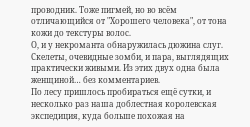проводник. Тоже пигмей, но во всём отличающийся от "Хорошего человека", от тона кожи до текстуры волос.
О, и у некроманта обнаружилась дюжина слуг. Скелеты, очевидные зомби, и пара, выглядящих практически живыми. Из этих двух одна была женщиной… без комментариев.
По лесу пришлось пробираться ещё сутки, и несколько раз наша доблестная королевская экспедиция, куда больше похожая на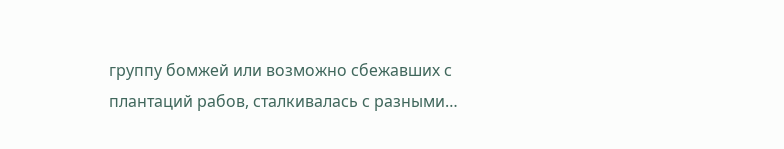группу бомжей или возможно сбежавших с плантаций рабов, сталкивалась с разными…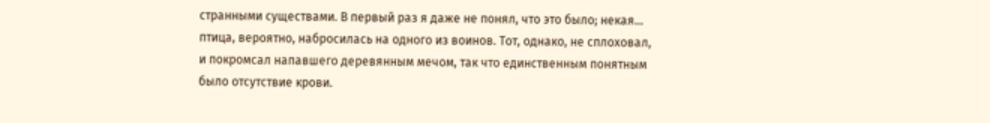странными существами. В первый раз я даже не понял, что это было; некая… птица, вероятно, набросилась на одного из воинов. Тот, однако, не сплоховал, и покромсал напавшего деревянным мечом, так что единственным понятным было отсутствие крови.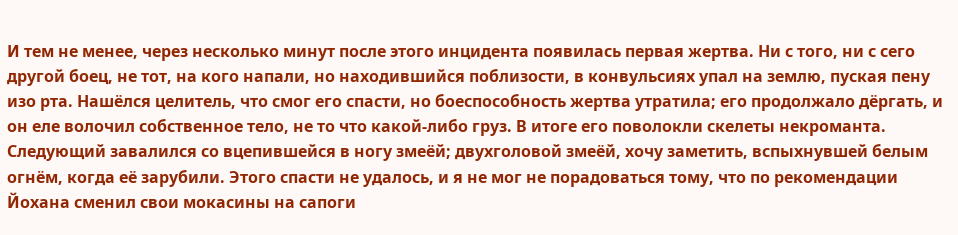И тем не менее, через несколько минут после этого инцидента появилась первая жертва. Ни с того, ни с сего другой боец, не тот, на кого напали, но находившийся поблизости, в конвульсиях упал на землю, пуская пену изо рта. Нашёлся целитель, что смог его спасти, но боеспособность жертва утратила; его продолжало дёргать, и он еле волочил собственное тело, не то что какой-либо груз. В итоге его поволокли скелеты некроманта.
Следующий завалился со вцепившейся в ногу змеёй; двухголовой змеёй, хочу заметить, вспыхнувшей белым огнём, когда её зарубили. Этого спасти не удалось, и я не мог не порадоваться тому, что по рекомендации Йохана сменил свои мокасины на сапоги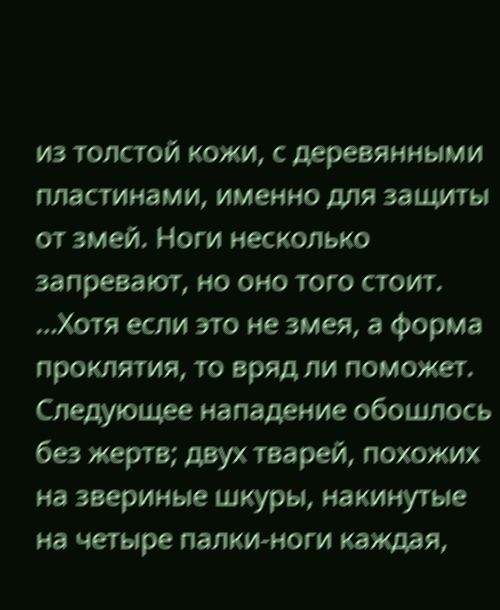из толстой кожи, с деревянными пластинами, именно для защиты от змей. Ноги несколько запревают, но оно того стоит.
…Хотя если это не змея, а форма проклятия, то вряд ли поможет.
Следующее нападение обошлось без жертв; двух тварей, похожих на звериные шкуры, накинутые на четыре палки-ноги каждая,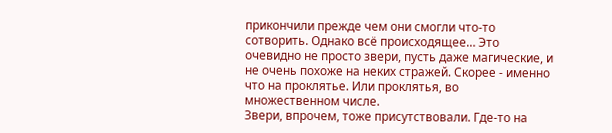прикончили прежде чем они смогли что-то сотворить. Однако всё происходящее… Это очевидно не просто звери, пусть даже магические, и не очень похоже на неких стражей. Скорее - именно что на проклятье. Или проклятья, во множественном числе.
Звери, впрочем, тоже присутствовали. Где-то на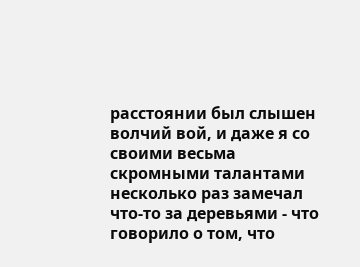расстоянии был слышен волчий вой, и даже я со своими весьма скромными талантами несколько раз замечал что-то за деревьями - что говорило о том, что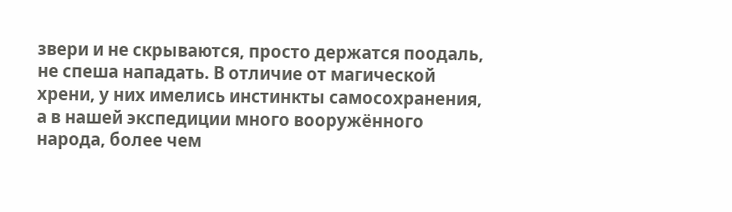звери и не скрываются, просто держатся поодаль, не спеша нападать. В отличие от магической хрени, у них имелись инстинкты самосохранения, а в нашей экспедиции много вооружённого народа, более чем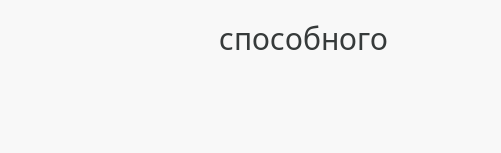способного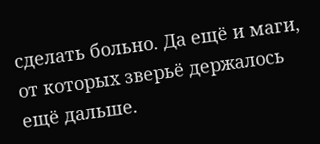сделать больно. Да ещё и маги, от которых зверьё держалось ещё дальше.